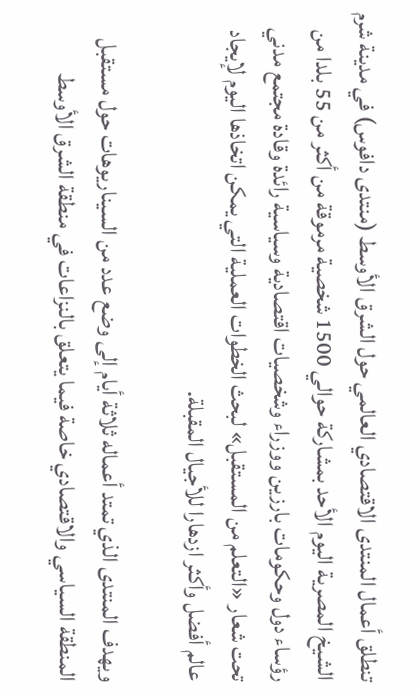تنطلق أعمال المنتدى الاقتصادي العالمي حول الشرق الأوسط (منتدى دافوس) في مدينة شرم الشيخ المصرية اليوم الأحد بمشاركة حوالي 1500 شخصية مرموقة من أكثر من 55 بلدا من رؤساء دول وحكومات بارزين ووزراء وشخصيات اقتصادية وسياسية رائدة وقادة مجتمع مدني تحت شعار «التعلم من المستقبل» لبحث الخطوات العملية التي يمكن اتخاذها اليوم لإيجاد عالم أفضل وأكثر ازدهارا للأجيال المقبلة.

ويهدف المنتدى الذي تمتد أعماله ثلاثة أيام إلى وضع عدد من السيناريوهات حول مستقبل المنطقة السياسي والاقتصادي خاصة فيما يتعلق بالنزاعات في منطقة الشرق الأوسط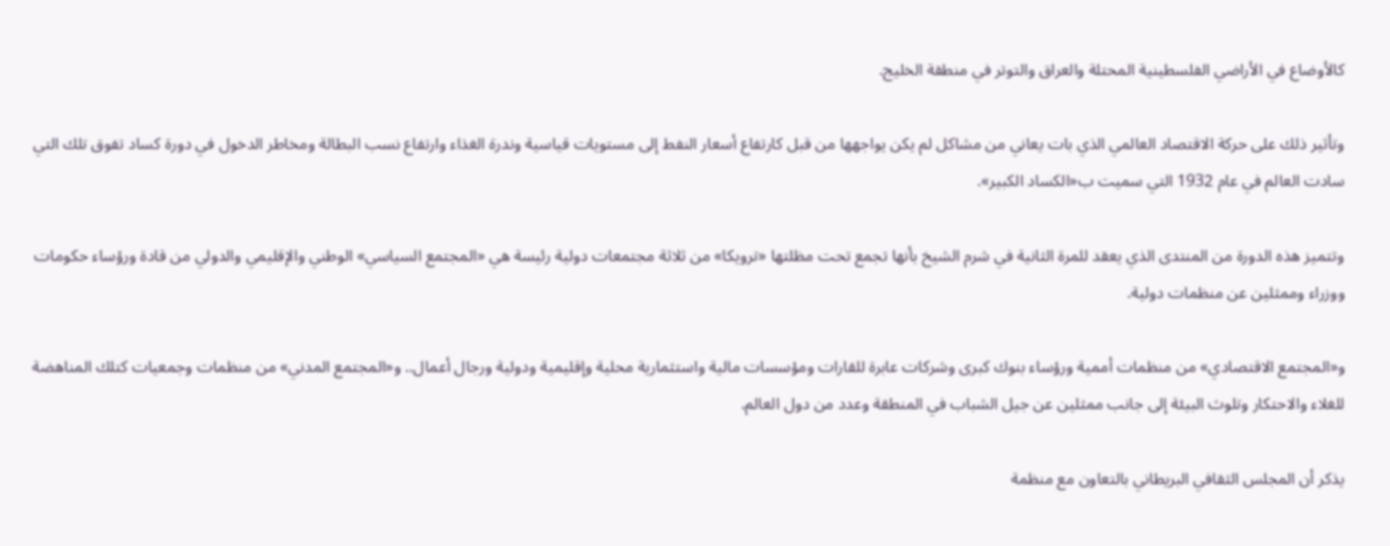كالأوضاع في الأراضي الفلسطينية المحتلة والعراق والتوتر في منطقة الخليج.

وتأثير ذلك على حركة الاقتصاد العالمي الذي بات يعاني من مشاكل لم يكن يواجهها من قبل كارتفاع أسعار النفط إلى مستويات قياسية وندرة الغذاء وارتفاع نسب البطالة ومخاطر الدخول في دورة كساد تفوق تلك التي سادت العالم في عام 1932 التي سميت ب«الكساد الكبير».

وتتميز هذه الدورة من المنتدى الذي يعقد للمرة الثانية في شرم الشيخ بأنها تجمع تحت مظلتها «ترويكا» من ثلاثة مجتمعات دولية رئيسة هي «المجتمع السياسي» الوطني والإقليمي والدولي من قادة ورؤساء حكومات ووزراء وممثلين عن منظمات دولية.

و«المجتمع الاقتصادي» من منظمات أممية ورؤساء بنوك كبرى وشركات عابرة للقارات ومؤسسات مالية واستثمارية محلية وإقليمية ودولية ورجال أعمال.. و«المجتمع المدني» من منظمات وجمعيات كتلك المناهضة للغلاء والاحتكار وتلوث البيئة إلى جانب ممثلين عن جيل الشباب في المنطقة وعدد من دول العالم.

يذكر أن المجلس الثقافي البريطاني بالتعاون مع منظمة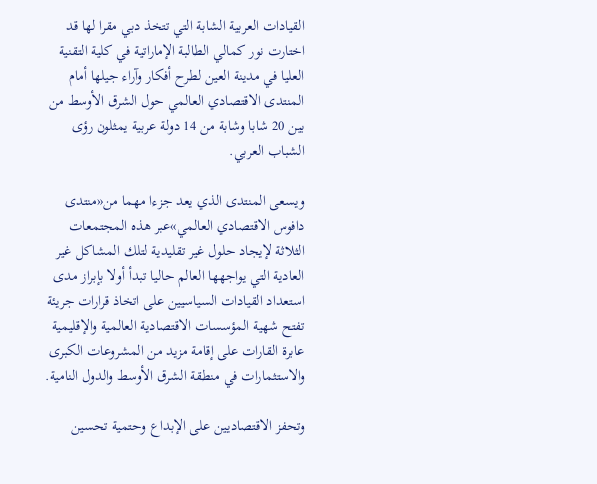القيادات العربية الشابة التي تتخذ دبي مقرا لها قد اختارت نور كمالي الطالبة الإماراتية في كلية التقنية العليا في مدينة العين لطرح أفكار وآراء جيلها أمام المنتدى الاقتصادي العالمي حول الشرق الأوسط من بين 20 شابا وشابة من 14 دولة عربية يمثلون رؤى الشباب العربي.

ويسعى المنتدى الذي يعد جزءا مهما من«منتدى دافوس الاقتصادي العالمي»عبر هذه المجتمعات الثلاثة لإيجاد حلول غير تقليدية لتلك المشاكل غير العادية التي يواجهها العالم حاليا تبدأ أولا بإبراز مدى استعداد القيادات السياسيين على اتخاذ قرارات جريئة تفتح شهية المؤسسات الاقتصادية العالمية والإقليمية عابرة القارات على إقامة مزيد من المشروعات الكبرى والاستثمارات في منطقة الشرق الأوسط والدول النامية.

وتحفز الاقتصاديين على الإبداع وحتمية تحسين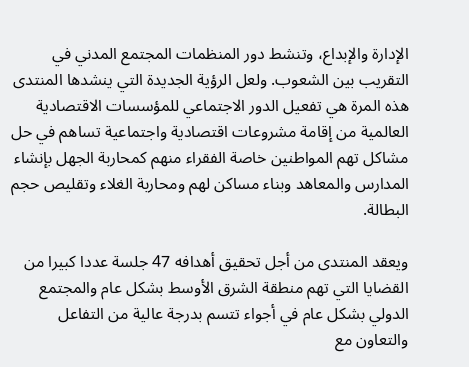الإدارة والإبداع، وتنشط دور المنظمات المجتمع المدني في التقريب بين الشعوب. ولعل الرؤية الجديدة التي ينشدها المنتدى هذه المرة هي تفعيل الدور الاجتماعي للمؤسسات الاقتصادية العالمية من إقامة مشروعات اقتصادية واجتماعية تساهم في حل مشاكل تهم المواطنين خاصة الفقراء منهم كمحاربة الجهل بإنشاء المدارس والمعاهد وبناء مساكن لهم ومحاربة الغلاء وتقليص حجم البطالة.

ويعقد المنتدى من أجل تحقيق أهدافه 47 جلسة عددا كبيرا من القضايا التي تهم منطقة الشرق الأوسط بشكل عام والمجتمع الدولي بشكل عام في أجواء تتسم بدرجة عالية من التفاعل والتعاون مع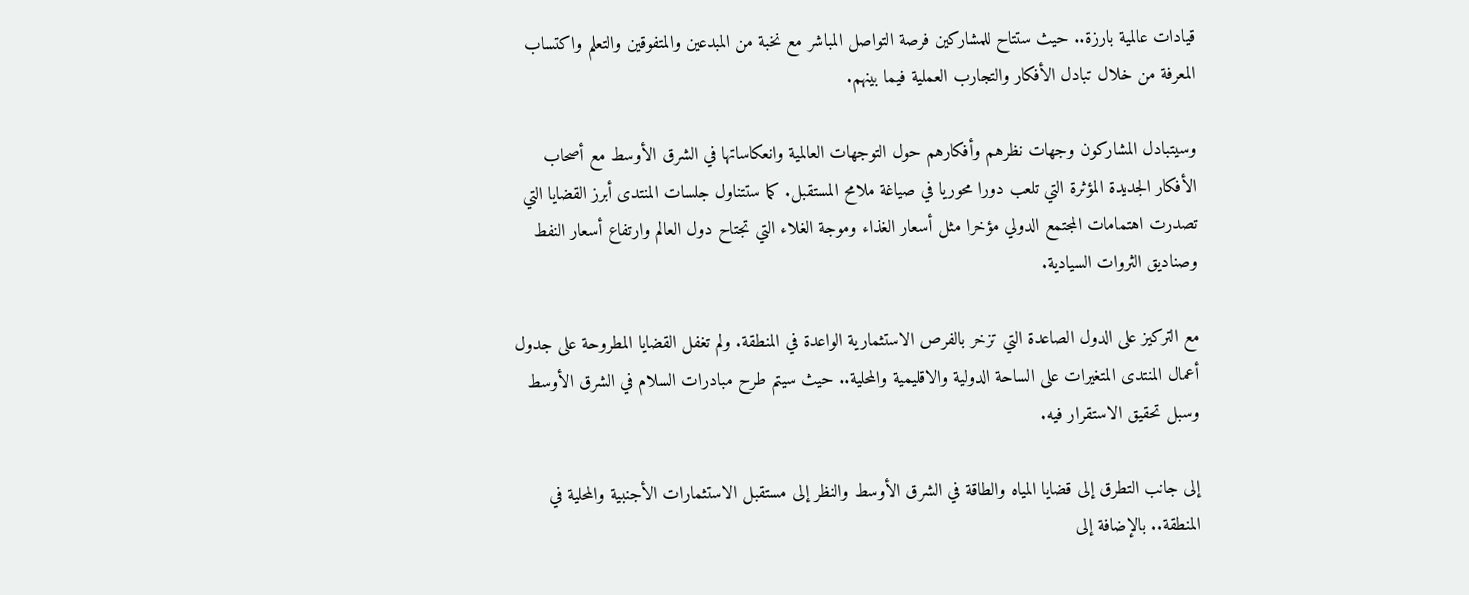قيادات عالمية بارزة.. حيث ستتاح للمشاركين فرصة التواصل المباشر مع نخبة من المبدعين والمتفوقين والتعلم واكتساب المعرفة من خلال تبادل الأفكار والتجارب العملية فيما بينهم.

وسيتبادل المشاركون وجهات نظرهم وأفكارهم حول التوجهات العالمية وانعكاساتها في الشرق الأوسط مع أصحاب الأفكار الجديدة المؤثرة التي تلعب دورا محوريا في صياغة ملامح المستقبل. كما ستتناول جلسات المنتدى أبرز القضايا التي تصدرت اهتمامات المجتمع الدولي مؤخرا مثل أسعار الغذاء وموجة الغلاء التي تجتاح دول العالم وارتفاع أسعار النفط وصناديق الثروات السيادية.

مع التركيز على الدول الصاعدة التي تزخر بالفرص الاستثمارية الواعدة في المنطقة. ولم تغفل القضايا المطروحة على جدول أعمال المنتدى المتغيرات على الساحة الدولية والاقليمية والمحلية.. حيث سيتم طرح مبادرات السلام في الشرق الأوسط وسبل تحقيق الاستقرار فيه.

إلى جانب التطرق إلى قضايا المياه والطاقة في الشرق الأوسط والنظر إلى مستقبل الاستثمارات الأجنبية والمحلية في المنطقة.. بالإضافة إلى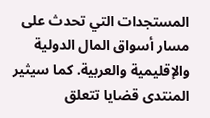المستجدات التي تحدث على مسار أسواق المال الدولية والإقليمية والعربية. كما سيثير المنتدى قضايا تتعلق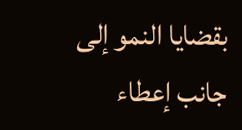بقضايا النمو إلى جانب إعطاء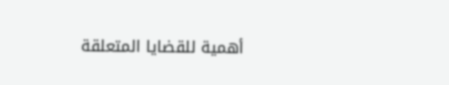أهمية للقضايا المتعلقة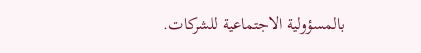بالمسؤولية الاجتماعية للشركات.